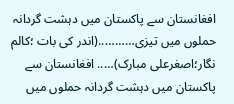افغانستان سے پاکستان میں دہشت گردانہ حملوں میں تیزی………..(اندر کی بات ؛کالم نگار؛اصغرعلی مبارک)….. افغانستان سے پاکستان میں دہشت گردانہ حملوں میں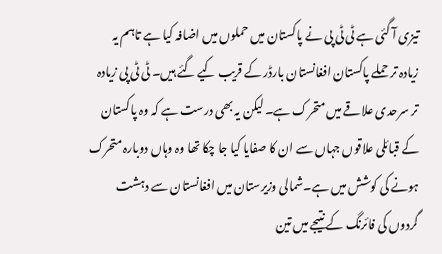تیزی آ گئی ہے ٹی ٹی پی نے پاکستان میں حملوں میں اضافہ کیا ہے تاہم یہ زیادہ تر حملے پاکستان افغانستان بارڈر کے قریب کیے گئے ہیں۔ ٹی ٹی پی زیادہ تر سرحدی علاقے میں متحرک ہے۔ لیکن یہ بھی درست ہے کہ وہ پاکستان کے قبائلی علاقوں جہاں سے ان کا صفایا کیا جا چکا تھا وہ وہاں دوبارہ متحرک ہونے کی کوشش میں ہے۔شمالی وزیرستان میں افغانستان سے دہشت گردوں کی فائرنگ کے نتیجے میں تین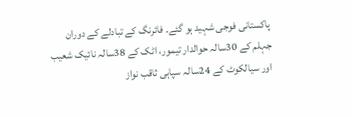پاکستانی فوجی شہید ہو گئے۔ فائرنگ کے تبادلے کے دوران جہلم کے 30سالہ حوالدار تیمور، اٹک کے 38سالہ نائیک شعیب اور سیالکوٹ کے 24سالہ سپاہی ثاقب نواز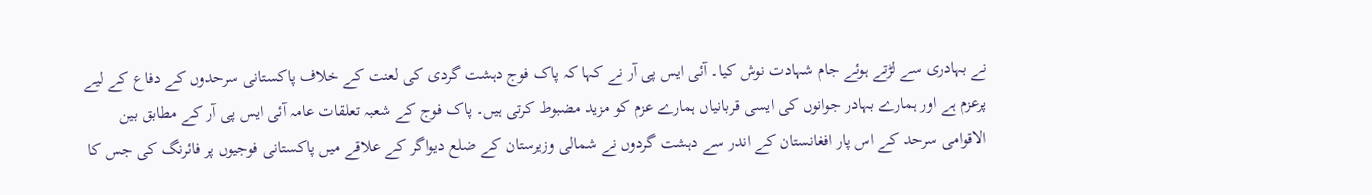نے بہادری سے لڑتے ہوئے جام شہادت نوش کیا۔ آئی ایس پی آر نے کہا کہ پاک فوج دہشت گردی کی لعنت کے خلاف پاکستانی سرحدوں کے دفاع کے لیے پرعزم ہے اور ہمارے بہادر جوانوں کی ایسی قربانیاں ہمارے عزم کو مزید مضبوط کرتی ہیں۔ پاک فوج کے شعبہ تعلقات عامہ آئی ایس پی آر کے مطابق بین الاقوامی سرحد کے اس پار افغانستان کے اندر سے دہشت گردوں نے شمالی وزیرستان کے ضلع دیواگر کے علاقے میں پاکستانی فوجیوں پر فائرنگ کی جس کا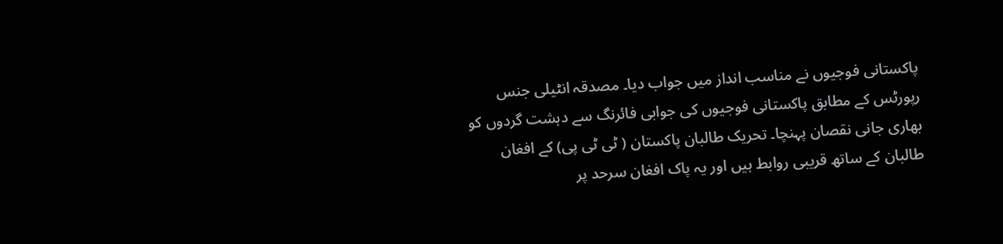پاکستانی فوجیوں نے مناسب انداز میں جواب دیا۔ مصدقہ انٹیلی جنس رپورٹس کے مطابق پاکستانی فوجیوں کی جوابی فائرنگ سے دہشت گردوں کو بھاری جانی نقصان پہنچا۔ تحریک طالبان پاکستان ( ٹی ٹی پی) کے افغان طالبان کے ساتھ قریبی روابط ہیں اور یہ پاک افغان سرحد پر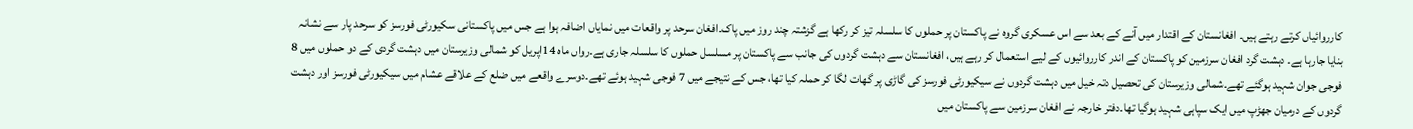کارروائیاں کرتے رہتے ہیں۔ افغانستان کے اقتدار میں آنے کے بعد سے اس عسکری گروہ نے پاکستان پر حملوں کا سلسلہ تیز کر رکھا ہے گزشتہ چند روز میں پاک۔افغان سرحد پر واقعات میں نمایاں اضافہ ہوا ہے جس میں پاکستانی سکیورٹی فورسز کو سرحد پار سے نشانہ بنایا جارہا ہے۔ دہشت گرد افغان سرزمین کو پاکستان کے اندر کارروائیوں کے لیے استعمال کر رہے ہیں، افغانستان سے دہشت گردوں کی جانب سے پاکستان پر مسلسل حملوں کا سلسلہ جاری ہے۔رواں ماہ 14اپریل کو شمالی وزیرستان میں دہشت گردی کے دو حملوں میں 8 فوجی جوان شہید ہوگئے تھے۔شمالی وزیرستان کی تحصیل دتہ خیل میں دہشت گردوں نے سیکیورٹی فورسز کی گاڑی پر گھات لگا کر حملہ کیا تھا، جس کے نتیجے میں 7 فوجی شہید ہوئے تھے۔دوسرے واقعے میں ضلع کے علاقے عشام میں سیکیورٹی فورسز اور دہشت گردوں کے درمیان جھڑپ میں ایک سپاہی شہید ہوگیا تھا۔دفتر خارجہ نے افغان سرزمین سے پاکستان میں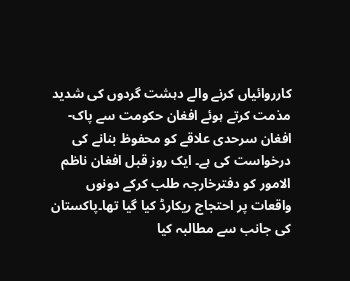کارروائیاں کرنے والے دہشت گردوں کی شدید مذمت کرتے ہوئے افغان حکومت سے پاک-افغان سرحدی علاقے کو محفوظ بنانے کی درخواست کی ہے۔ ایک روز قبل افغان ناظم الامور کو دفترخارجہ طلب کرکے دونوں واقعات پر احتجاج ریکارڈ کیا گیا تھا۔پاکستان کی جانب سے مطالبہ کیا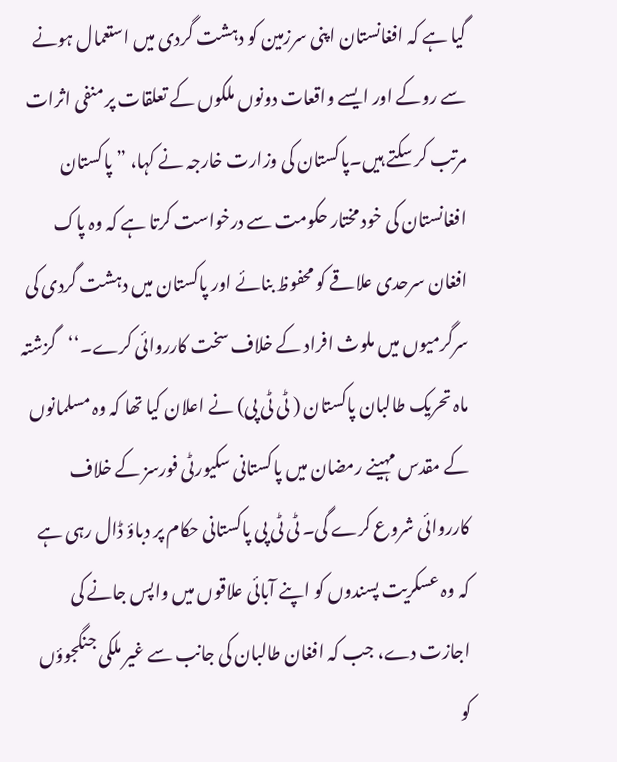گیا ہے کہ افغانستان اپنی سرزمین کو دہشت گردی میں استعمال ہونے سے روکے اور ایسے واقعات دونوں ملکوں کے تعلقات پر منفی اثرات مرتب کر سکتے ہیں۔پاکستان کی وزارت خارجہ نے کہا، ”پاکستان افغانستان کی خود مختار حکومت سے درخواست کرتا ہے کہ وہ پاک افغان سرحدی علاقے کو محفوظ بنائے اور پاکستان میں دہشت گردی کی سرگرمیوں میں ملوث افراد کے خلاف سخت کارروائی کرے۔‘‘گزشتہ ماہ تحریک طالبان پاکستان ( ٹی ٹی پی) نے اعلان کیا تھا کہ وہ مسلمانوں کے مقدس مہینے رمضان میں پاکستانی سکیورٹی فورسز کے خلاف کارروائی شروع کرے گی۔ ٹی ٹی پی پاکستانی حکام پر دباؤ ڈال رہی ہے کہ وہ عسکریت پسندوں کو اپنے آبائی علاقوں میں واپس جانے کی اجازت دے، جب کہ افغان طالبان کی جانب سے غیر ملکی جنگجوؤں کو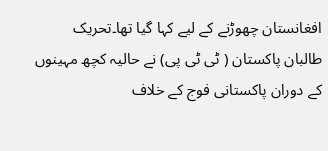افغانستان چھوڑنے کے لیے کہا گیا تھا۔تحریک طالبان پاکستان ( ٹی ٹی پی) نے حالیہ کچھ مہینوں کے دوران پاکستانی فوج کے خلاف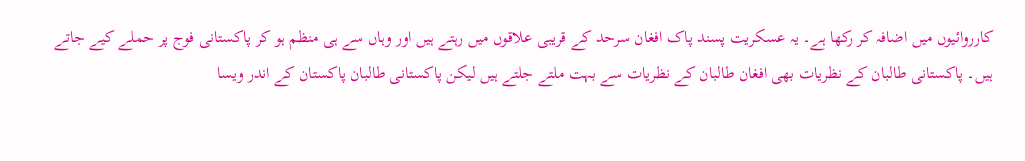کارروائیوں میں اضافہ کر رکھا ہے۔ یہ عسکریت پسند پاک افغان سرحد کے قریبی علاقوں میں رہتے ہیں اور وہاں سے ہی منظم ہو کر پاکستانی فوج پر حملے کیے جاتے ہیں۔ پاکستانی طالبان کے نظریات بھی افغان طالبان کے نظریات سے بہت ملتے جلتے ہیں لیکن پاکستانی طالبان پاکستان کے اندر ویسا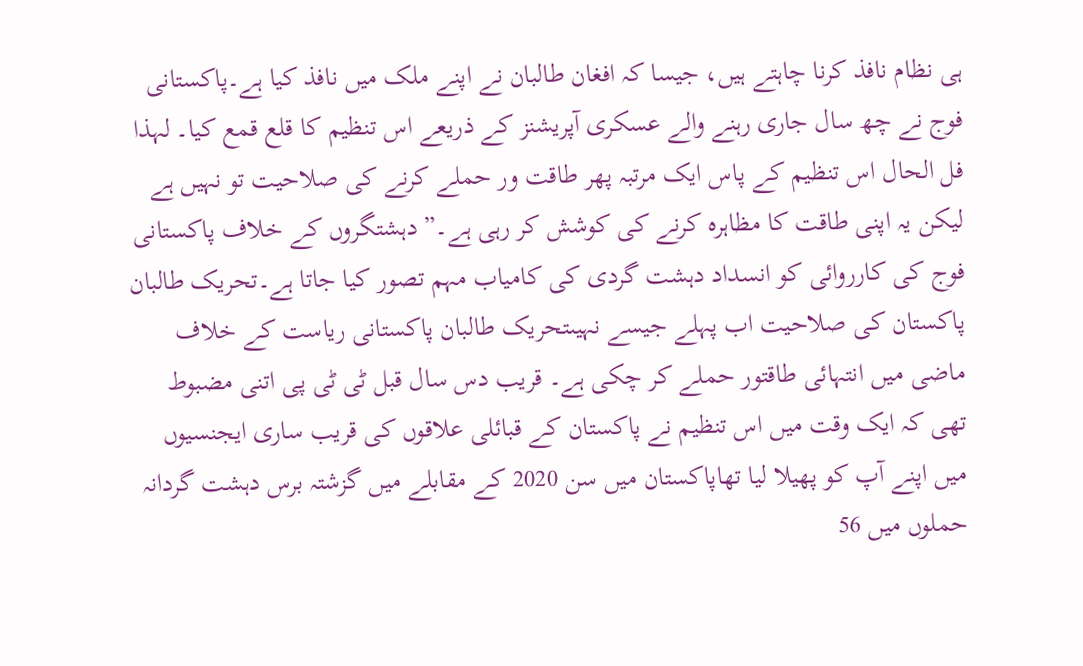ہی نظام نافذ کرنا چاہتے ہیں، جیسا کہ افغان طالبان نے اپنے ملک میں نافذ کیا ہے۔پاکستانی فوج نے چھ سال جاری رہنے والے عسکری آپریشنز کے ذریعے اس تنظیم کا قلع قمع کیا۔ لہذا فل الحال اس تنظیم کے پاس ایک مرتبہ پھر طاقت ور حملے کرنے کی صلاحیت تو نہیں ہے لیکن یہ اپنی طاقت کا مظاہرہ کرنے کی کوشش کر رہی ہے۔” دہشتگروں کے خلاف پاکستانی فوج کی کارروائی کو انسداد دہشت گردی کی کامیاب مہم تصور کیا جاتا ہے۔تحریک طالبان پاکستان کی صلاحیت اب پہلے جیسے نہیںتحریک طالبان پاکستانی ریاست کے خلاف ماضی میں انتہائی طاقتور حملے کر چکی ہے۔ قریب دس سال قبل ٹی ٹی پی اتنی مضبوط تھی کہ ایک وقت میں اس تنظیم نے پاکستان کے قبائلی علاقوں کی قریب ساری ایجنسیوں میں اپنے آپ کو پھیلا لیا تھاپاکستان میں سن 2020 کے مقابلے میں گزشتہ برس دہشت گردانہ حملوں میں 56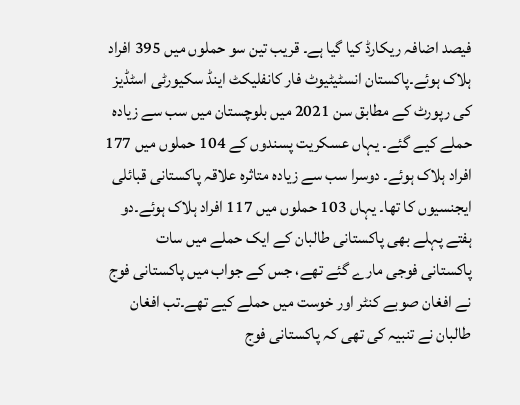فیصد اضافہ ریکارڈ کیا گیا ہے۔ قریب تین سو حملوں میں 395 افراد ہلاک ہوئے۔پاکستان انسٹیٹیوٹ فار کانفلیکٹ اینڈ سکیورٹی اسٹڈیز کی رپورٹ کے مطابق سن 2021 میں بلوچستان میں سب سے زیادہ حملے کیے گئے۔ یہاں عسکریت پسندوں کے 104 حملوں میں 177 افراد ہلاک ہوئے۔ دوسرا سب سے زیادہ متاثرہ علاقہ پاکستانی قبائلی ایجنسیوں کا تھا۔ یہاں 103 حملوں میں 117 افراد ہلاک ہوئے۔دو ہفتے پہلے بھی پاکستانی طالبان کے ایک حملے میں سات پاکستانی فوجی مارے گئے تھے، جس کے جواب میں پاکستانی فوج نے افغان صوبے کنٹر اور خوست میں حملے کیے تھے۔تب افغان طالبان نے تنبیہ کی تھی کہ پاکستانی فوج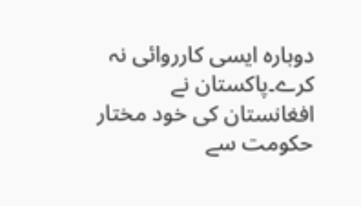دوبارہ ایسی کارروائی نہ کرے۔پاکستان نے افغانستان کی خود مختار حکومت سے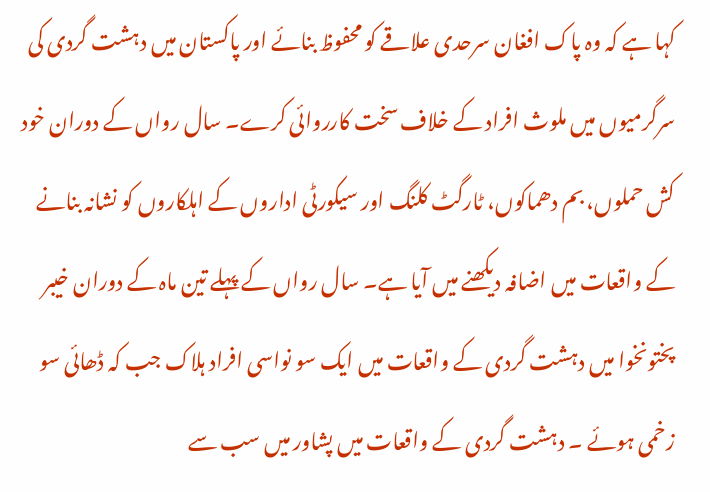کہا ہے کہ وہ پاک افغان سرحدی علاقے کو محفوظ بنائے اور پاکستان میں دہشت گردی کی سرگرمیوں میں ملوث افراد کے خلاف سخت کارروائی کرے۔ سال رواں کے دوران خود کش حملوں، بم دھماکوں، ٹارگٹ کلنگ اور سیکورٹی اداروں کے اہلکاروں کو نشانہ بنانے کے واقعات میں اضافہ دیکھنے میں آیا ہے۔ سال رواں کے پہلے تین ماہ کے دوران خیبر پختونخوا میں دہشت گردی کے واقعات میں ایک سو نواسی افراد ہلاک جب کہ ڈھائی سو زخمی ہوئے ۔ دہشت گردی کے واقعات میں پشاور میں سب سے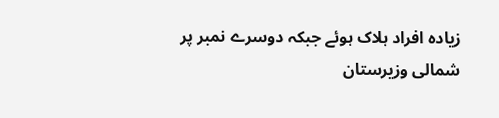زیادہ افراد ہلاک ہوئے جبکہ دوسرے نمبر پر شمالی وزیرستان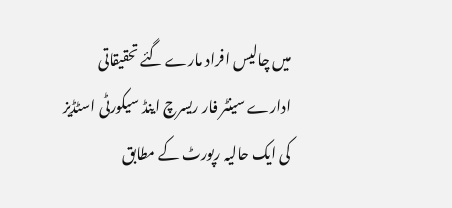میں چالیس افراد مارے گئے تحقیقاتی ادارے سینٹر فار ریسرچ اینڈ سیکورٹی اسٹڈیز کی ایک حالیہ رپورٹ کے مطابق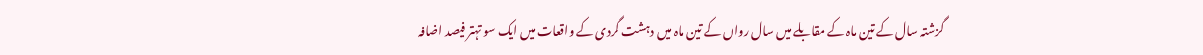گزشتہ سال کے تین ماہ کے مقابلے میں سال رواں کے تین ماہ میں دہشت گردی کے واقعات میں ایک سو تہتر فیصد اضافہ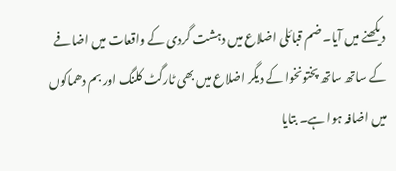دیکھنے میں آیا۔ ضم قبائلی اضلاع میں دہشت گردی کے واقعات میں اضافے کے ساتھ ساتھ پختونخوا کے دیگر اضلاع میں بھی ٹارگٹ کلنگ اور بم دھماکوں میں اضافہ ہوا ہے۔ بتایا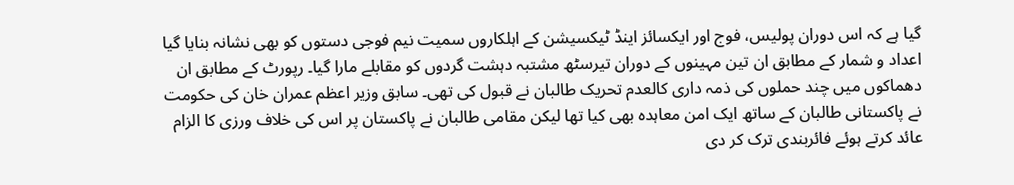گیا ہے کہ اس دوران پولیس، فوج اور ایکسائز اینڈ ٹیکسیشن کے اہلکاروں سمیت نیم فوجی دستوں کو بھی نشانہ بنایا گیا اعداد و شمار کے مطابق ان تین مہینوں کے دوران تیرسٹھ مشتبہ دہشت گردوں کو مقابلے مارا گیا۔ رپورٹ کے مطابق ان دھماکوں میں چند حملوں کی ذمہ داری کالعدم تحریک طالبان نے قبول کی تھی۔ سابق وزیر اعظم عمران خان کی حکومت نے پاکستانی طالبان کے ساتھ ایک امن معاہدہ بھی کیا تھا لیکن مقامی طالبان نے پاکستان پر اس کی خلاف ورزی کا الزام عائد کرتے ہوئے فائربندی ترک کر دی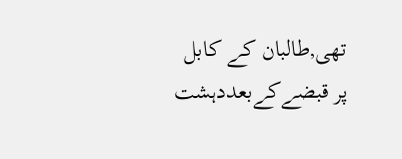تھی,طالبان کے کابل پر قبضےکےبعددہشت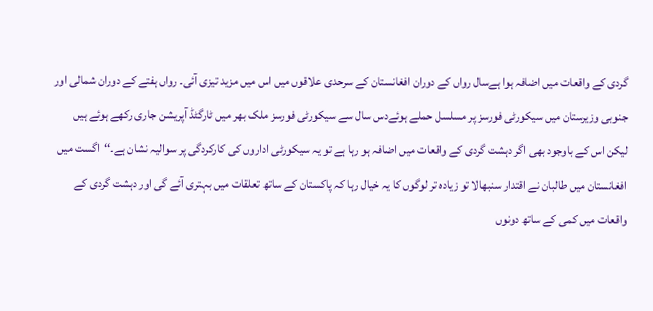گردی کے واقعات میں اضافہ ہوا ہےسال رواں کے دوران افغانستان کے سرحدی علاقوں میں اس میں مزید تیزی آئی۔ رواں ہفتے کے دوران شمالی اور جنوبی وزیرستان میں سیکورٹی فورسز پر مسلسل حملے ہوئےدس سال سے سیکورٹی فورسز ملک بھر میں ٹارگٹڈ آپریشن جاری رکھے ہوئے ہیں لیکن اس کے باوجود بھی اگر دہشت گردی کے واقعات میں اضافہ ہو رہا ہے تو یہ سیکورٹی اداروں کی کارکردگی پر سوالیہ نشان ہے۔‘‘اگست میں افغانستان میں طالبان نے اقتدار سنبھالا تو زیادہ تر لوگوں کا یہ خیال رہا کہ پاکستان کے ساتھ تعلقات میں بہتری آئے گی اور دہشت گردی کے واقعات میں کمی کے ساتھ دونوں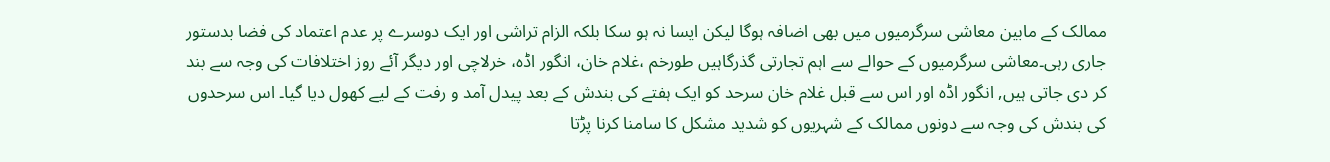ممالک کے مابین معاشی سرگرمیوں میں بھی اضافہ ہوگا لیکن ایسا نہ ہو سکا بلکہ الزام تراشی اور ایک دوسرے پر عدم اعتماد کی فضا بدستور جاری رہی۔معاشی سرگرمیوں کے حوالے سے اہم تجارتی گذرگاہیں طورخم ،غلام خان، انگور اڈہ، خرلاچی اور دیگر آئے روز اختلافات کی وجہ سے بند کر دی جاتی ہیں, انگور اڈہ اور اس سے قبل غلام خان سرحد کو ایک ہفتے کی بندش کے بعد پیدل آمد و رفت کے لیے کھول دیا گیا۔ اس سرحدوں کی بندش کی وجہ سے دونوں ممالک کے شہریوں کو شدید مشکل کا سامنا کرنا پڑتا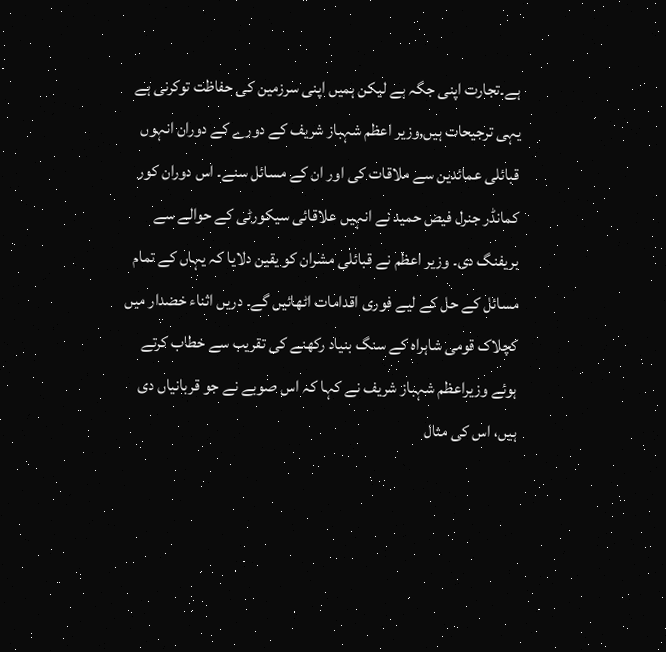ہے۔تجارت اپنی جگہ ہے لیکن ہمیں اپنی سرزمین کی حفاظت توکرنی ہے یہی ترجیحات ہیں,وزیر اعظم شہباز شریف کے دورے کے دوران انہوں قبائلی عمائدین سے ملاقات کی اور ان کے مسائل سنے۔ اس دوران کور کمانڈر جنرل فیض حمید نے انہیں علاقائی سیکورٹی کے حوالے سے بریفنگ دی۔ وزیر اعظم نے قبائلی مشران کو یقین دلایا کہ یہاں کے تمام مسائل کے حل کے لیے فوری اقدامات اٹھائیں گے۔ دریں اثناء خضدار میں کچلاک قومی شاہراہ کے سنگ بنیاد رکھنے کی تقریب سے خطاب کرتے ہوئے وزیراعظم شہباز شریف نے کہا کہ اس صوبے نے جو قربانیاں دی ہیں، اس کی مثال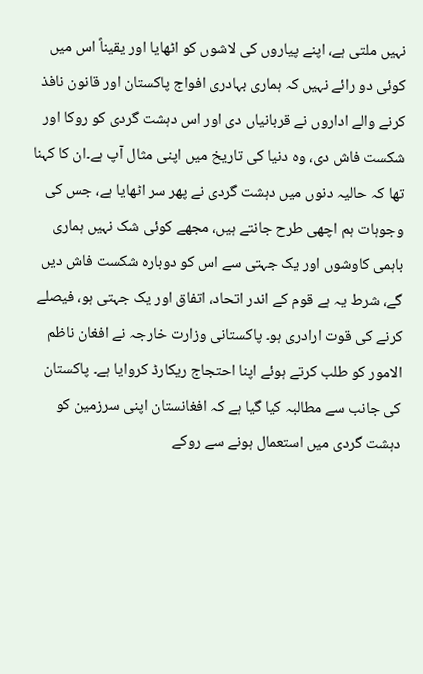نہیں ملتی ہے، اپنے پیاروں کی لاشوں کو اٹھایا اور یقیناً اس میں کوئی دو رائے نہیں کہ ہماری بہادری افواج پاکستان اور قانون نافذ کرنے والے اداروں نے قربانیاں دی اور اس دہشت گردی کو روکا اور شکست فاش دی، وہ دنیا کی تاریخ میں اپنی مثال آپ ہے۔ان کا کہنا تھا کہ حالیہ دنوں میں دہشت گردی نے پھر سر اٹھایا ہے، جس کی وجوہات ہم اچھی طرح جانتے ہیں، مجھے کوئی شک نہیں ہماری باہمی کاوشوں اور یک جہتی سے اس کو دوبارہ شکست فاش دیں گے، شرط یہ ہے قوم کے اندر اتحاد، اتفاق اور یک جہتی ہو، فیصلے کرنے کی قوت ارادری ہو۔ پاکستانی وزارت خارجہ نے افغان ناظم الامور کو طلب کرتے ہوئے اپنا احتجاج ریکارڈ کروایا ہے۔ پاکستان کی جانب سے مطالبہ کیا گیا ہے کہ افغانستان اپنی سرزمین کو دہشت گردی میں استعمال ہونے سے روکے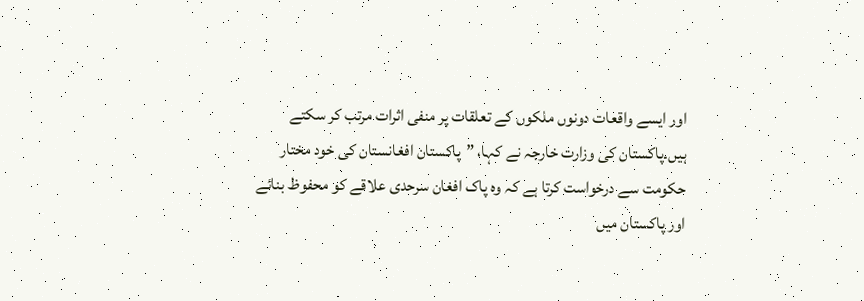اور ایسے واقعات دونوں ملکوں کے تعلقات پر منفی اثرات مرتب کر سکتے ہیں۔پاکستان کی وزارت خارجہ نے کہا، ”پاکستان افغانستان کی خود مختار حکومت سے درخواست کرتا ہے کہ وہ پاک افغان سرحدی علاقے کو محفوظ بنائے اور پاکستان میں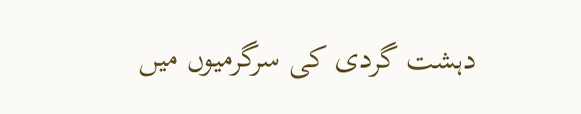دہشت گردی کی سرگرمیوں میں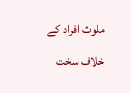ملوث افراد کے خلاف سخت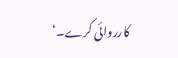کارروائی کرے۔‘